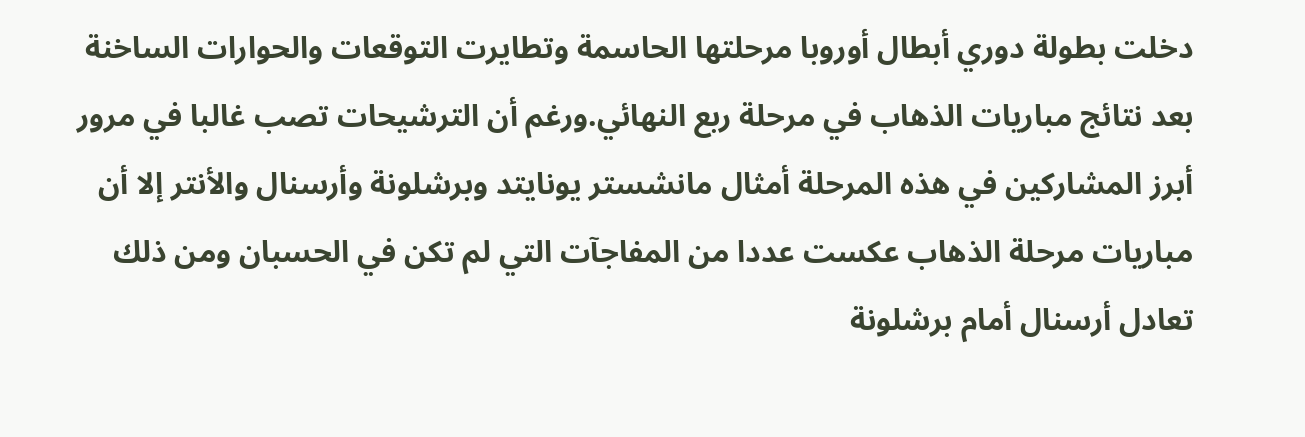دخلت بطولة دوري أبطال أوروبا مرحلتها الحاسمة وتطايرت التوقعات والحوارات الساخنة بعد نتائج مباريات الذهاب في مرحلة ربع النهائي.ورغم أن الترشيحات تصب غالبا في مرور أبرز المشاركين في هذه المرحلة أمثال مانشستر يونايتد وبرشلونة وأرسنال والأنتر إلا أن مباريات مرحلة الذهاب عكست عددا من المفاجآت التي لم تكن في الحسبان ومن ذلك تعادل أرسنال أمام برشلونة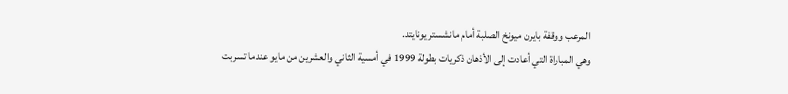المرعب ووقفة بايرن ميونخ الصلبة أمام مانشستر يونايتد.
وهي المباراة التي أعادت إلى الأذهان ذكريات بطولة 1999 في أمسية الثاني والعشرين من مايو عندما تسربت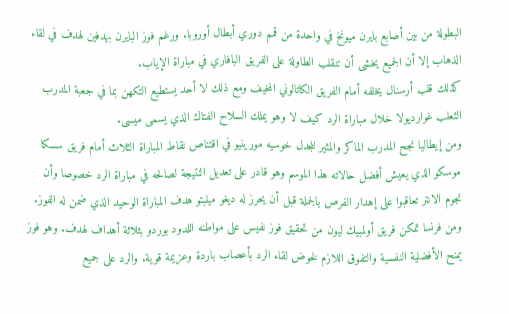البطولة من بين أصابع بايرن ميونخ في واحدة من قمم دوري أبطال أوروبا. ورغم فوز البايرن بهدفين لهدف في لقاء الذهاب إلا أن الجميع يخشى أن تنقلب الطاولة على الفريق البافاري في مباراة الإياب.
كذلك قلب أرسنال يخلفه أمام الفريق الكاتالوني المخيف ومع ذلك لا أحد يستطيع التكهن بما في جعبة المدرب الثعلب غوارديولا خلال مباراة الرد كيف لا وهو يملك السلاح الفتاك الذي يسمى ميسى.
ومن إيطاليا نجح المدرب الماكر والمثير للجدل خوسيه مورينيو في اقتناص نقاط المباراة الثلاث أمام فريق سسكا موسكو الذي يعيش أفضل حالاته هذا الموسم وهو قادر على تعديل النتيجة لصالحه في مباراة الرد خصوصا وأن نجوم الانتر تعاقبوا على إهدار الفرص بالجملة قبل أن يحرز له ديغو ميلبتو هدف المباراة الوحيد الذي ضمن له الفوز.
ومن فرنسا تمكن فريق أولمبيك ليون من تحقيق فوز نفيس على مواطنه اللدود بوردو بثلاثة أهداف لهدف. وهو فوز يمنح الأفضلية النفسية والتفوق اللازم لخوض لقاء الرد بأعصاب باردة وعزيمة قوية. والرد على جميع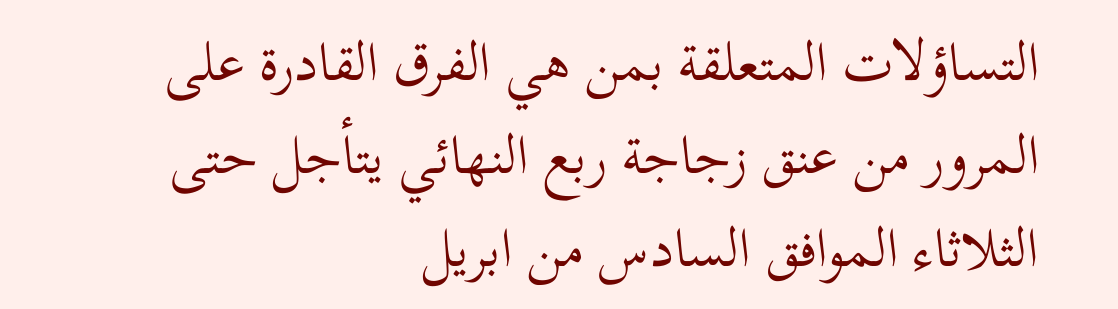التساؤلات المتعلقة بمن هي الفرق القادرة على المرور من عنق زجاجة ربع النهائي يتأجل حتى الثلاثاء الموافق السادس من ابريل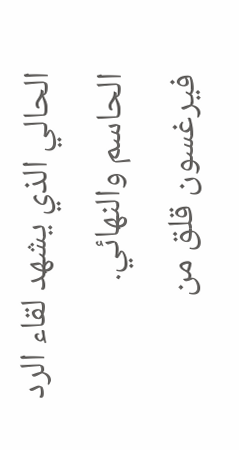الحالي الذي يشهد لقاء الرد الحاسم والنهائي.
فيرغسون قلق من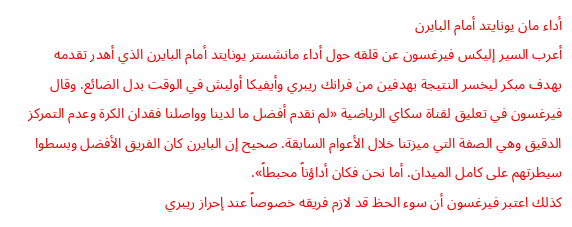أداء مان يونايتد أمام البايرن
أعرب السير إليكس فيرغسون عن قلقه حول أداء مانشستر يونايتد أمام البايرن الذي أهدر تقدمه بهدف مبكر ليخسر النتيجة بهدفين من فرانك ريبري وأيفيكا أوليش في الوقت بدل الضائع. وقال فيرغسون في تعليق لقناة سكاي الرياضية «لم نقدم أفضل ما لدينا وواصلنا فقدان الكرة وعدم التمركز الدقيق وهي الصفة التي ميزتنا خلال الأعوام السابقة. صحيح إن البايرن كان الفريق الأفضل وبسطوا سيطرتهم على كامل الميدان. أما نحن فكان أداؤناً محبطاً».
كذلك اعتبر فيرغسون أن سوء الحظ قد لازم فريقه خصوصاً عند إحراز ريبري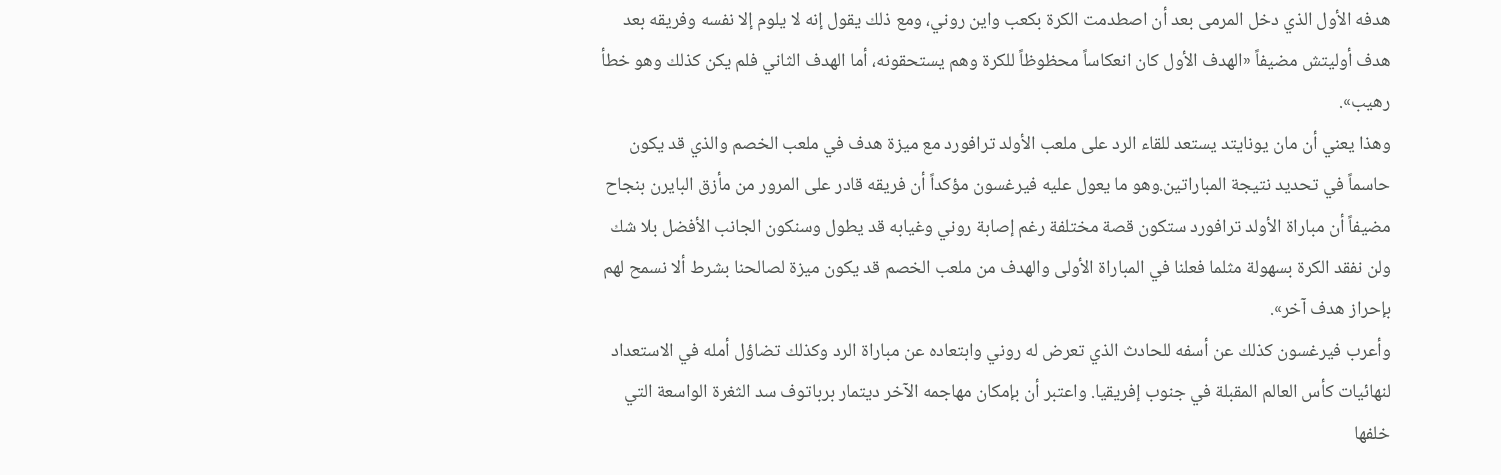هدفه الأول الذي دخل المرمى بعد أن اصطدمت الكرة بكعب واين روني، ومع ذلك يقول إنه لا يلوم إلا نفسه وفريقه بعد هدف أوليتش مضيفاً «الهدف الأول كان انعكاساً محظوظاً للكرة وهم يستحقونه، أما الهدف الثاني فلم يكن كذلك وهو خطأ رهيب».
وهذا يعني أن مان يونايتد يستعد للقاء الرد على ملعب الأولد ترافورد مع ميزة هدف في ملعب الخصم والذي قد يكون حاسماً في تحديد نتيجة المباراتين.وهو ما يعول عليه فيرغسون مؤكداً أن فريقه قادر على المرور من مأزق البايرن بنجاح مضيفاً أن مباراة الأولد ترافورد ستكون قصة مختلفة رغم إصابة روني وغيابه قد يطول وسنكون الجانب الأفضل بلا شك ولن نفقد الكرة بسهولة مثلما فعلنا في المباراة الأولى والهدف من ملعب الخصم قد يكون ميزة لصالحنا بشرط ألا نسمح لهم بإحراز هدف آخر».
وأعرب فيرغسون كذلك عن أسفه للحادث الذي تعرض له روني وابتعاده عن مباراة الرد وكذلك تضاؤل أمله في الاستعداد لنهائيات كأس العالم المقبلة في جنوب إفريقيا. واعتبر أن بإمكان مهاجمه الآخر ديتمار برباتوف سد الثغرة الواسعة التي خلفها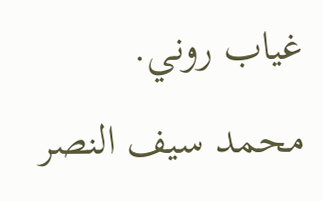غياب روني.
محمد سيف النصر